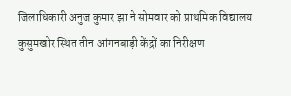जिलाधिकारी अनुज कुमार झा ने सोमवार को प्राथमिक विद्यालय कुसुमखोर स्थित तीन आंगनबाड़ी केंद्रों का निरीक्षण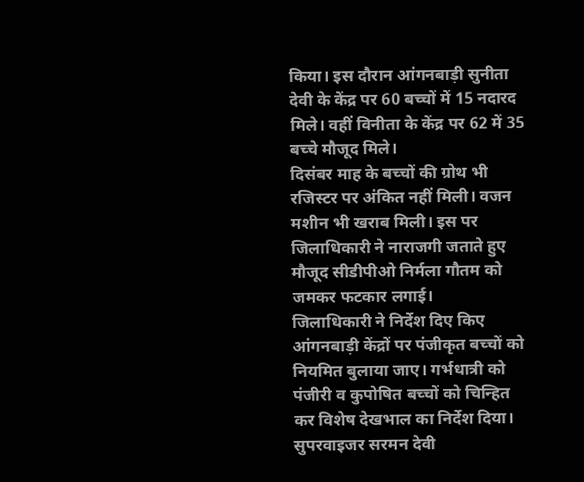किया। इस दौरान आंगनबाड़ी सुनीता देवी के केंद्र पर 60 बच्चों में 15 नदारद मिले। वहीं विनीता के केंद्र पर 62 में 35 बच्चे मौजूद मिले।
दिसंबर माह के बच्चों की ग्रोथ भी रजिस्टर पर अंकित नहीं मिली। वजन मशीन भी खराब मिली। इस पर जिलाधिकारी ने नाराजगी जताते हुए मौजूद सीडीपीओ निर्मला गौतम को जमकर फटकार लगाई।
जिलाधिकारी ने निर्देश दिए किए आंगनबाड़ी केंद्रों पर पंजीकृत बच्चों को नियमित बुलाया जाए। गर्भधात्री को पंजीरी व कुपोषित बच्चों को चिन्हित कर विशेष देखभाल का निर्देश दिया। सुपरवाइजर सरमन देवी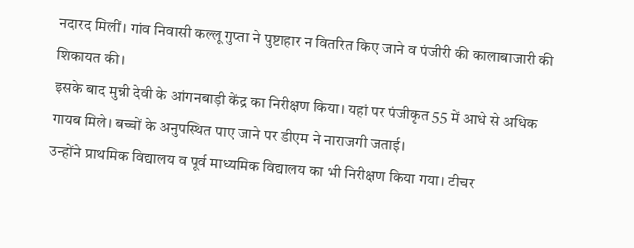नदारद मिलीं। गांव निवासी कल्लू गुप्ता ने पुष्टाहार न वितरित किए जाने व पंजीरी की कालाबाजारी की शिकायत की।
इसके बाद मुन्नी देवी के आंगनबाड़ी केंद्र का निरीक्षण किया। यहां पर पंजीकृत 55 में आधे से अधिक गायब मिले। बच्चों के अनुपस्थित पाए जाने पर डीएम ने नाराजगी जताई।
उन्होंने प्राथमिक विद्यालय व पूर्व माध्यमिक विद्यालय का भी निरीक्षण किया गया। टीचर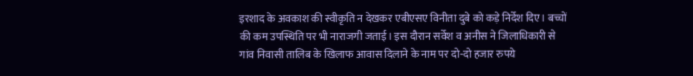इरशाद के अवकाश की स्वीकृति न देखकर एबीएसए विनीता दुबे को कड़े निर्देश दिए। बच्चों की कम उपस्थिति पर भी नाराजगी जताई। इस दौरान सर्वेश व अनीस ने जिलाधिकारी से गांव निवासी तालिब के खिलाफ आवास दिलाने के नाम पर दो-दो हजार रुपये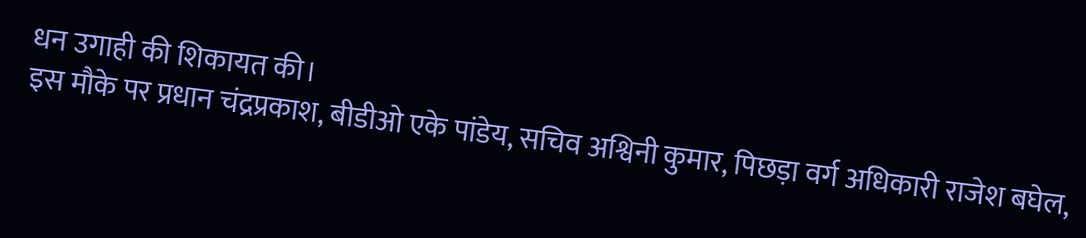धन उगाही की शिकायत की।
इस मौके पर प्रधान चंद्रप्रकाश, बीडीओ एके पांडेय, सचिव अश्विनी कुमार, पिछड़ा वर्ग अधिकारी राजेश बघेल,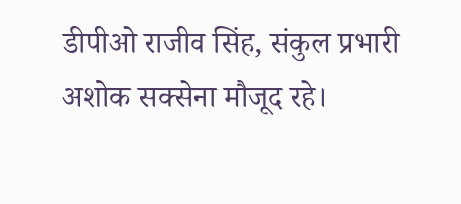डीपीओ राजीव सिंह, संकुल प्रभारी अशोक सक्सेना मौजूद रहे।